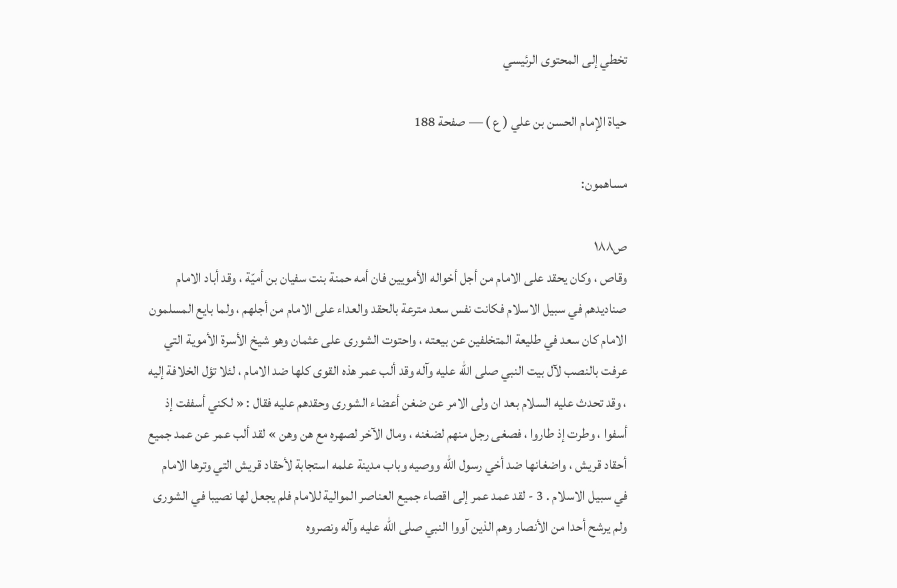تخطي إلى المحتوى الرئيسي

حياة الإمام الحسن بن علي ( ع ) — صفحة 188

مساهمون:

ص١٨٨
وقاص ، وكان يحقد على الامام من أجل أخواله الأمويين فان أمه حمنة بنت سفيان بن أميّة ، وقد أباد الامام صناديدهم في سبيل الاسلام فكانت نفس سعد مترعة بالحقد والعداء على الامام من أجلهم ، ولما بايع المسلمون الامام كان سعد في طليعة المتخلفين عن بيعته ، واحتوت الشورى على عثمان وهو شيخ الأسرة الأموية التي عرفت بالنصب لآل بيت النبي صلى اللّه عليه وآله وقد ألب عمر هذه القوى كلها ضد الامام ، لئلا تؤل الخلافة إليه ، وقد تحدث عليه السلام بعد ان ولى الامر عن ضغن أعضاء الشورى وحقدهم عليه فقال : « لكني أسففت إذ أسفوا ، وطرت إذ طاروا ، فصغى رجل منهم لضغنه ، ومال الآخر لصهره مع هن وهن » لقد ألب عمر عن عمد جميع أحقاد قريش ، واضغانها ضد أخي رسول اللّه ووصيه وباب مدينة علمه استجابة لأحقاد قريش التي وترها الامام في سبيل الاسلام . 3 - لقد عمد عمر إلى اقصاء جميع العناصر الموالية للامام فلم يجعل لها نصيبا في الشورى ولم يرشح أحدا من الأنصار وهم الذين آووا النبي صلى اللّه عليه وآله ونصروه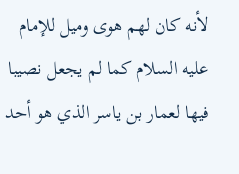لأنه كان لهم هوى وميل للإمام عليه السلام كما لم يجعل نصيبا فيها لعمار بن ياسر الذي هو أحد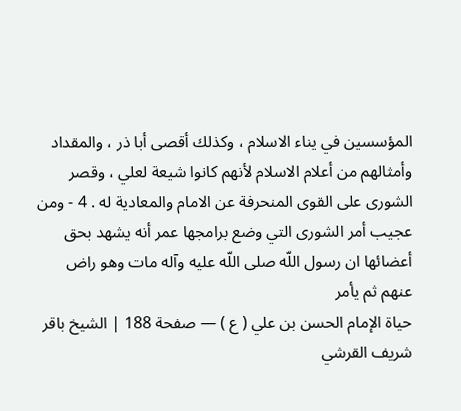المؤسسين في يناء الاسلام ، وكذلك أقصى أبا ذر ، والمقداد وأمثالهم من أعلام الاسلام لأنهم كانوا شيعة لعلي ، وقصر الشورى على القوى المنحرفة عن الامام والمعادية له . 4 - ومن عجيب أمر الشورى التي وضع برامجها عمر أنه يشهد بحق أعضائها ان رسول اللّه صلى اللّه عليه وآله مات وهو راض عنهم ثم يأمر
حياة الإمام الحسن بن علي ( ع ) — صفحة 188 | الشيخ باقر شريف القرشي